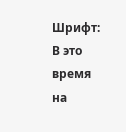Шрифт:
В это время на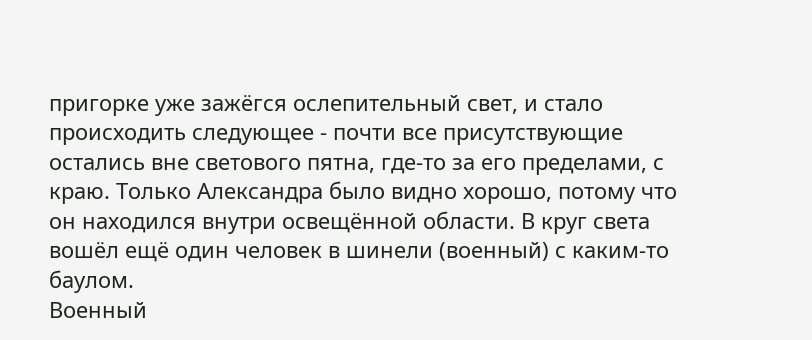пригорке уже зажёгся ослепительный свет, и стало происходить следующее - почти все присутствующие остались вне светового пятна, где-то за его пределами, с краю. Только Александра было видно хорошо, потому что он находился внутри освещённой области. В круг света вошёл ещё один человек в шинели (военный) с каким-то баулом.
Военный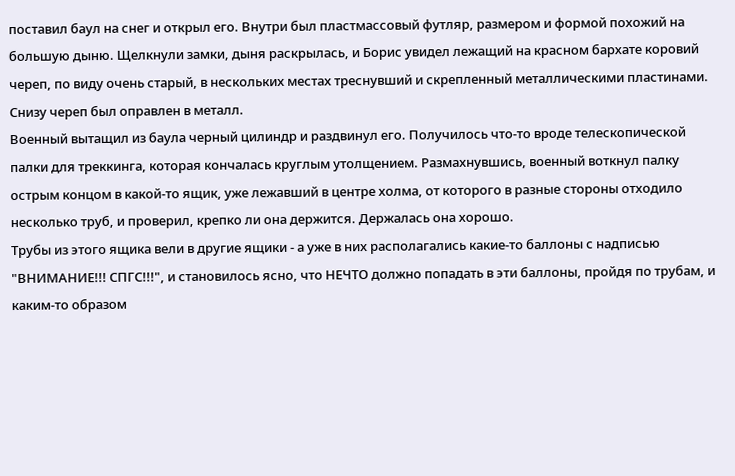поставил баул на снег и открыл его. Внутри был пластмассовый футляр, размером и формой похожий на большую дыню. Щелкнули замки, дыня раскрылась, и Борис увидел лежащий на красном бархате коровий череп, по виду очень старый, в нескольких местах треснувший и скрепленный металлическими пластинами. Снизу череп был оправлен в металл.
Военный вытащил из баула черный цилиндр и раздвинул его. Получилось что-то вроде телескопической палки для треккинга, которая кончалась круглым утолщением. Размахнувшись, военный воткнул палку острым концом в какой-то ящик, уже лежавший в центре холма, от которого в разные стороны отходило несколько труб, и проверил, крепко ли она держится. Держалась она хорошо.
Трубы из этого ящика вели в другие ящики - а уже в них располагались какие-то баллоны с надписью "ВНИМАНИЕ!!! СПГС!!!", и становилось ясно, что НЕЧТО должно попадать в эти баллоны, пройдя по трубам, и каким-то образом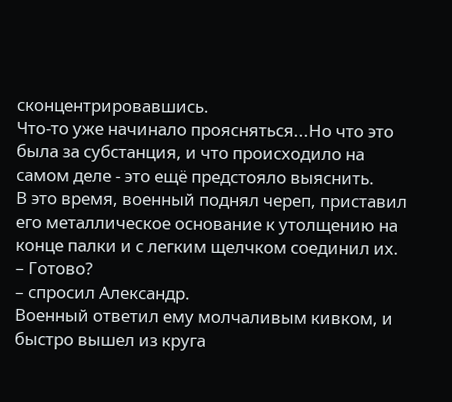сконцентрировавшись.
Что-то уже начинало проясняться...Но что это была за субстанция, и что происходило на самом деле - это ещё предстояло выяснить.
В это время, военный поднял череп, приставил его металлическое основание к утолщению на конце палки и с легким щелчком соединил их.
– Готово?
– спросил Александр.
Военный ответил ему молчаливым кивком, и быстро вышел из круга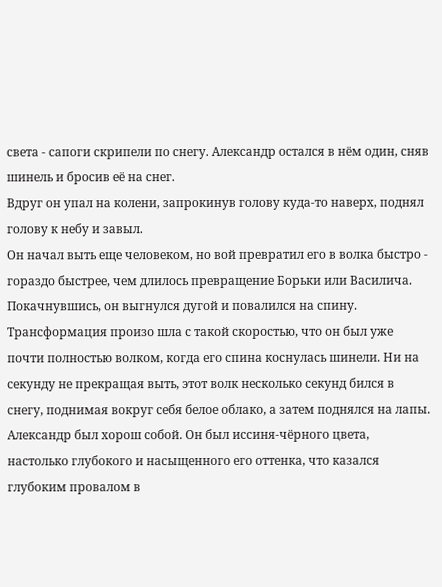света - сапоги скрипели по снегу. Александр остался в нём один, сняв шинель и бросив её на снег.
Вдруг он упал на колени, запрокинув голову куда-то наверх, поднял голову к небу и завыл.
Он начал выть еще человеком, но вой превратил его в волка быстро - гораздо быстрее, чем длилось превращение Борьки или Василича. Покачнувшись, он выгнулся дугой и повалился на спину. Трансформация произо шла с такой скоростью, что он был уже почти полностью волком, когда его спина коснулась шинели. Ни на секунду не прекращая выть, этот волк несколько секунд бился в снегу, поднимая вокруг себя белое облако, а затем поднялся на лапы.
Александр был хорош собой. Он был иссиня-чёрного цвета, настолько глубокого и насыщенного его оттенка, что казался глубоким провалом в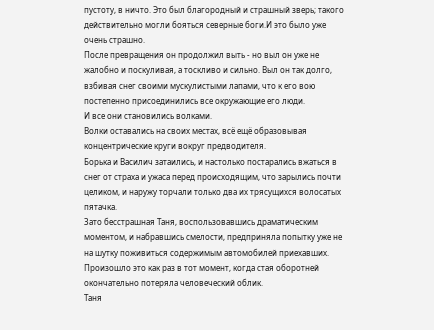пустоту, в ничто. Это был благородный и страшный зверь; такого действительно могли бояться северные боги.И это было уже очень страшно.
После превращения он продолжил выть - но выл он уже не жалобно и поскуливая, а тоскливо и сильно. Выл он так долго, взбивая снег своими мускулистыми лапами, что к его вою постепенно присоединились все окружающие его люди.
И все они становились волками.
Волки оставались на своих местах, всё ещё образовывая концентрические круги вокруг предводителя.
Борька и Василич затаились, и настолько постарались вжаться в снег от страха и ужаса перед происходящим, что зарылись почти целиком, и наружу торчали только два их трясущихся волосатых пятачка.
Зато бесстрашная Таня, воспользовавшись драматическим моментом, и набравшись смелости, предприняла попытку уже не на шутку поживиться содержимым автомобилей приехавших. Произошло это как раз в тот момент, когда стая оборотней окончательно потеряла человеческий облик.
Таня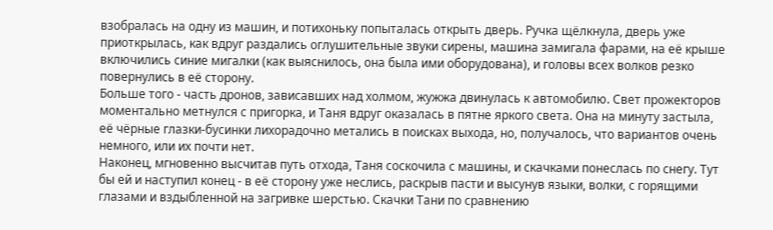взобралась на одну из машин, и потихоньку попыталась открыть дверь. Ручка щёлкнула, дверь уже приоткрылась, как вдруг раздались оглушительные звуки сирены, машина замигала фарами, на её крыше включились синие мигалки (как выяснилось, она была ими оборудована), и головы всех волков резко повернулись в её сторону.
Больше того - часть дронов, зависавших над холмом, жужжа двинулась к автомобилю. Свет прожекторов моментально метнулся с пригорка, и Таня вдруг оказалась в пятне яркого света. Она на минуту застыла, её чёрные глазки-бусинки лихорадочно метались в поисках выхода, но, получалось, что вариантов очень немного, или их почти нет.
Наконец, мгновенно высчитав путь отхода, Таня соскочила с машины, и скачками понеслась по снегу. Тут бы ей и наступил конец - в её сторону уже неслись, раскрыв пасти и высунув языки, волки, с горящими глазами и вздыбленной на загривке шерстью. Скачки Тани по сравнению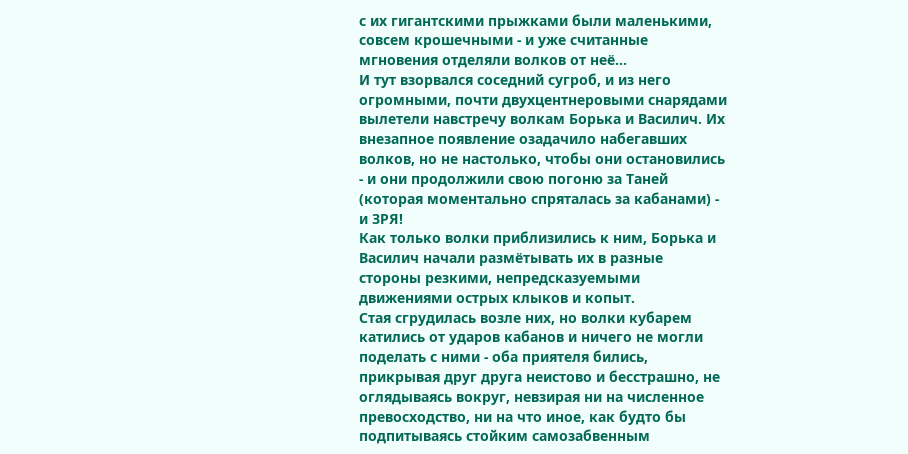с их гигантскими прыжками были маленькими, совсем крошечными - и уже считанные мгновения отделяли волков от неё...
И тут взорвался соседний сугроб, и из него огромными, почти двухцентнеровыми снарядами вылетели навстречу волкам Борька и Василич. Их внезапное появление озадачило набегавших волков, но не настолько, чтобы они остановились - и они продолжили свою погоню за Таней (которая моментально спряталась за кабанами) - и ЗРЯ!
Как только волки приблизились к ним, Борька и Василич начали размётывать их в разные стороны резкими, непредсказуемыми движениями острых клыков и копыт.
Стая сгрудилась возле них, но волки кубарем катились от ударов кабанов и ничего не могли поделать с ними - оба приятеля бились, прикрывая друг друга неистово и бесстрашно, не оглядываясь вокруг, невзирая ни на численное превосходство, ни на что иное, как будто бы подпитываясь стойким самозабвенным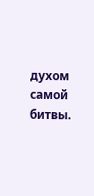духом самой битвы.